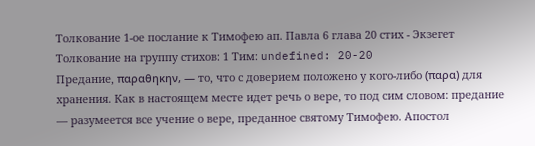Толкование 1-ое послание к Тимофею ап. Павла 6 глава 20 стих - Экзегет
Толкование на группу стихов: 1 Тим: undefined: 20-20
Предание, παραθηκην, — то, что с доверием положено у кого-либо (παρα) для хранения. Как в настоящем месте идет речь о вере, то под сим словом: предание — разумеется все учение о вере, преданное святому Тимофею. Апостол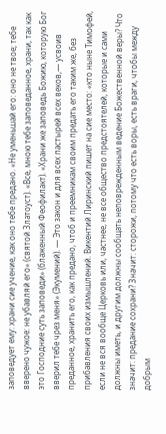заповедует ему: храни сие учение, как оно тебе предано. «Не уменьшай его: оно не твое; тебе вверено чужое: не убавляй его» (святой Златоуст). «Все, мною тебе заповеданное, храни, так как это Господние суть заповеди» (блаженный Феофилакт). «Храни же заповедь Божию, которую Бог вверил тебе чрез меня» (Экумений). — Это закон и для всех пастырей всех веков,— усвоив преданное, хранить его, как предано, чтоб и преемникам своим предать его таким же, без прибавления своих измышлений. Викентий Лиринский пишет на сие место: «кто ныне Тимофей, если не вся вообще Церковь или, частнее, не все общество предстоятелей, которые и сами должны иметь, и другим должны сообщать неповрежденным ведение Божественной веры? Что значит: предание сохрани? Значит: сторожи, потому что есть воры, есть враги, чтобы между добрым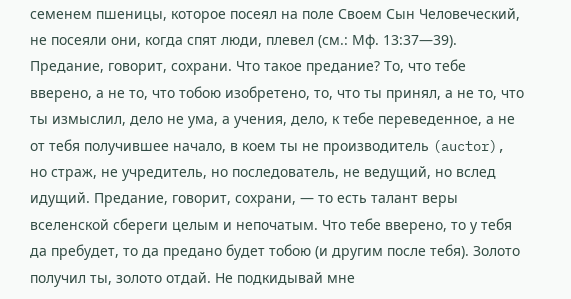семенем пшеницы, которое посеял на поле Своем Сын Человеческий, не посеяли они, когда спят люди, плевел (см.: Мф. 13:37—39). Предание, говорит, сохрани. Что такое предание? То, что тебе вверено, а не то, что тобою изобретено, то, что ты принял, а не то, что ты измыслил, дело не ума, а учения, дело, к тебе переведенное, а не от тебя получившее начало, в коем ты не производитель (auctor), но страж, не учредитель, но последователь, не ведущий, но вслед идущий. Предание, говорит, сохрани, — то есть талант веры вселенской сбереги целым и непочатым. Что тебе вверено, то у тебя да пребудет, то да предано будет тобою (и другим после тебя). Золото получил ты, золото отдай. Не подкидывай мне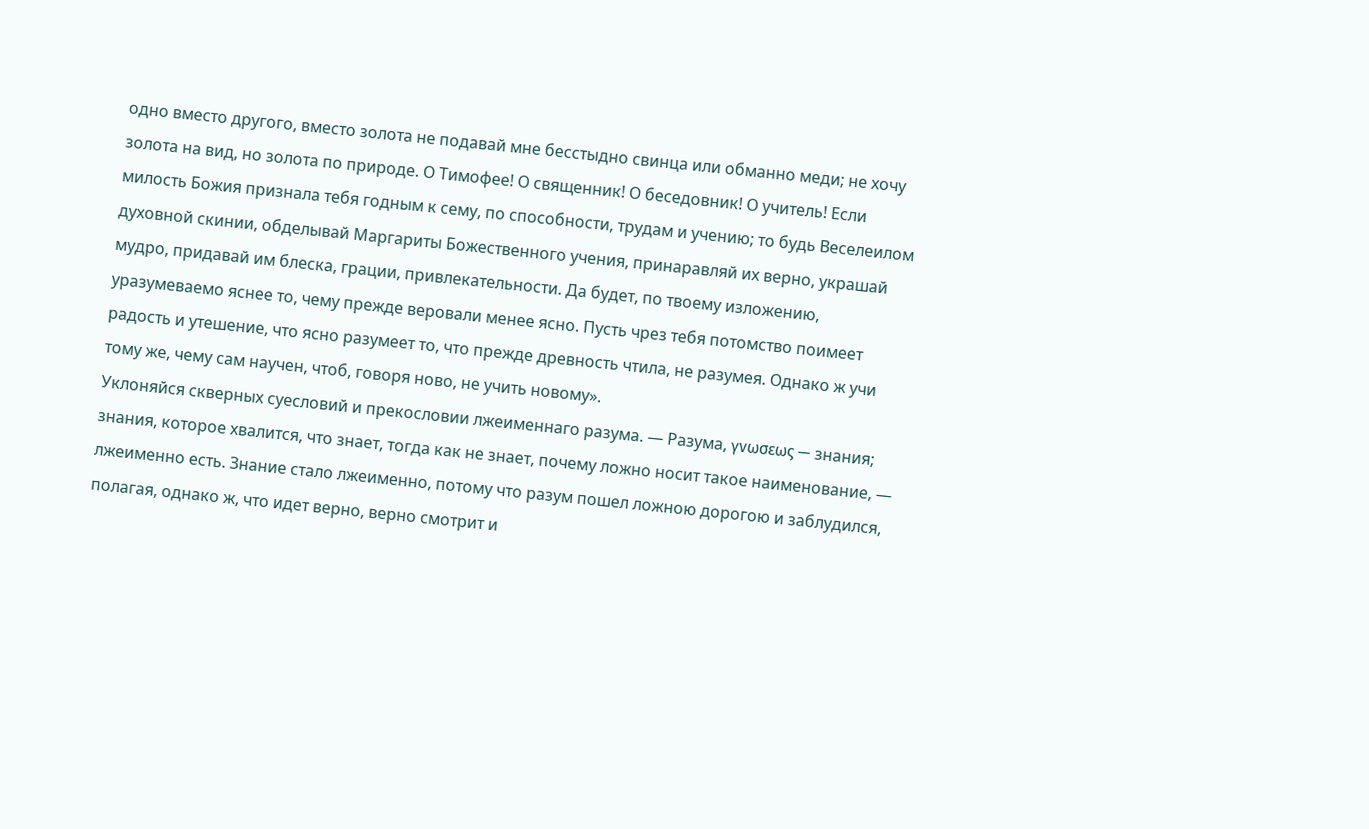одно вместо другого, вместо золота не подавай мне бесстыдно свинца или обманно меди; не хочу золота на вид, но золота по природе. О Тимофее! О священник! О беседовник! О учитель! Если милость Божия признала тебя годным к сему, по способности, трудам и учению; то будь Веселеилом духовной скинии, обделывай Маргариты Божественного учения, принаравляй их верно, украшай мудро, придавай им блеска, грации, привлекательности. Да будет, по твоему изложению, уразумеваемо яснее то, чему прежде веровали менее ясно. Пусть чрез тебя потомство поимеет радость и утешение, что ясно разумеет то, что прежде древность чтила, не разумея. Однако ж учи тому же, чему сам научен, чтоб, говоря ново, не учить новому».
Уклоняйся скверных суесловий и прекословии лжеименнаго разума. — Разума, γνωσεως — знания; знания, которое хвалится, что знает, тогда как не знает, почему ложно носит такое наименование, — лжеименно есть. Знание стало лжеименно, потому что разум пошел ложною дорогою и заблудился, полагая, однако ж, что идет верно, верно смотрит и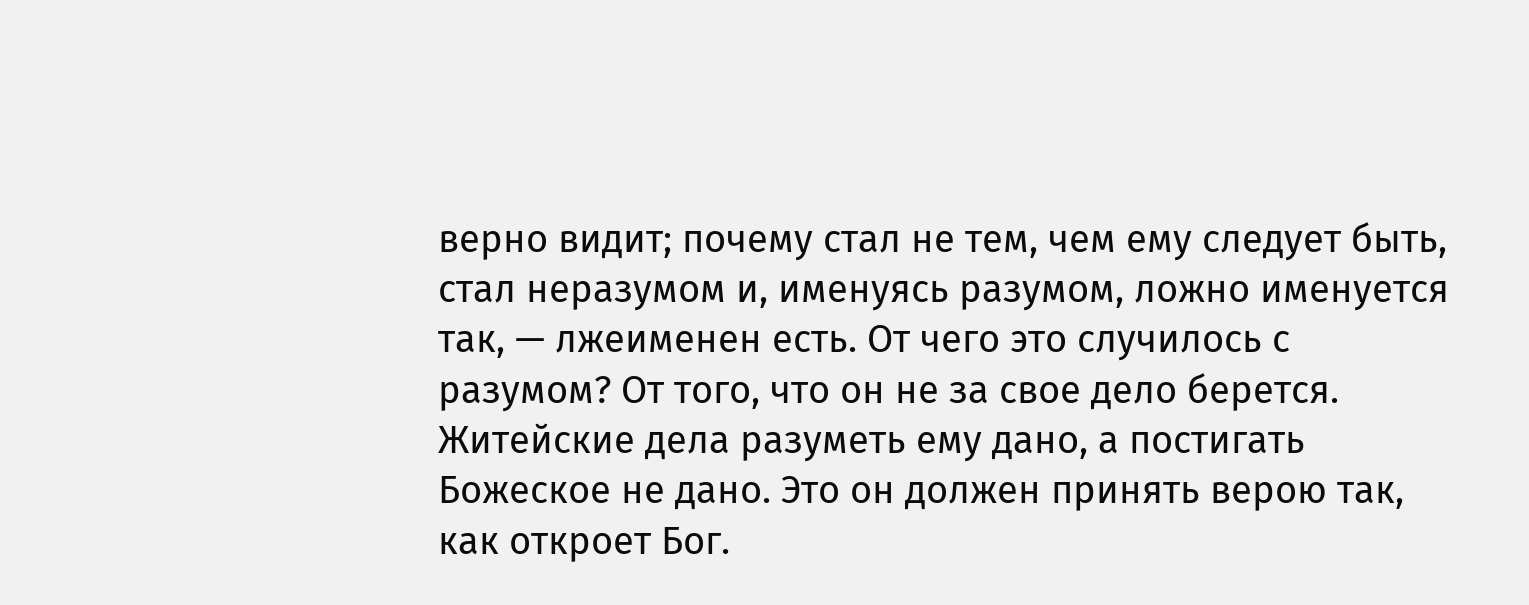верно видит; почему стал не тем, чем ему следует быть, стал неразумом и, именуясь разумом, ложно именуется так, — лжеименен есть. От чего это случилось с разумом? От того, что он не за свое дело берется. Житейские дела разуметь ему дано, а постигать Божеское не дано. Это он должен принять верою так, как откроет Бог.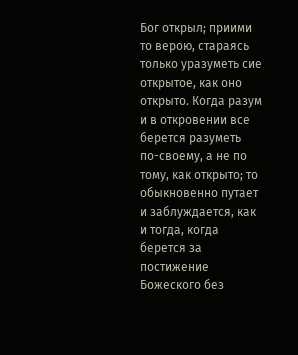Бог открыл; приими то верою, стараясь только уразуметь сие открытое, как оно открыто. Когда разум и в откровении все берется разуметь по-своему, а не по тому, как открыто; то обыкновенно путает и заблуждается, как и тогда, когда берется за постижение Божеского без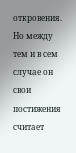откровения. Но между тем и в сем случае он свои постижения считает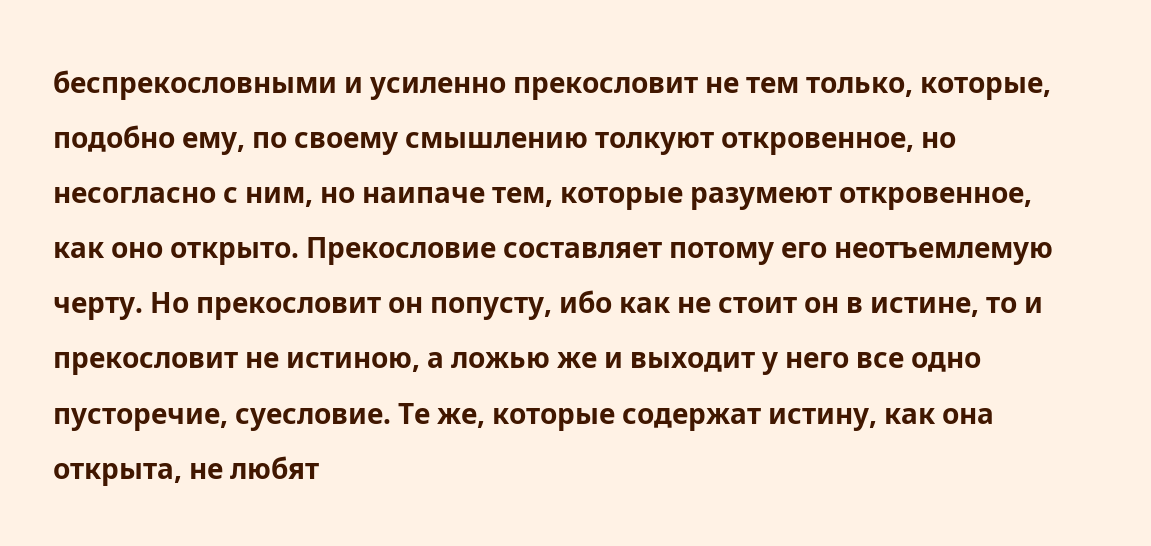беспрекословными и усиленно прекословит не тем только, которые, подобно ему, по своему смышлению толкуют откровенное, но несогласно с ним, но наипаче тем, которые разумеют откровенное, как оно открыто. Прекословие составляет потому его неотъемлемую черту. Но прекословит он попусту, ибо как не стоит он в истине, то и прекословит не истиною, а ложью же и выходит у него все одно пусторечие, суесловие. Те же, которые содержат истину, как она открыта, не любят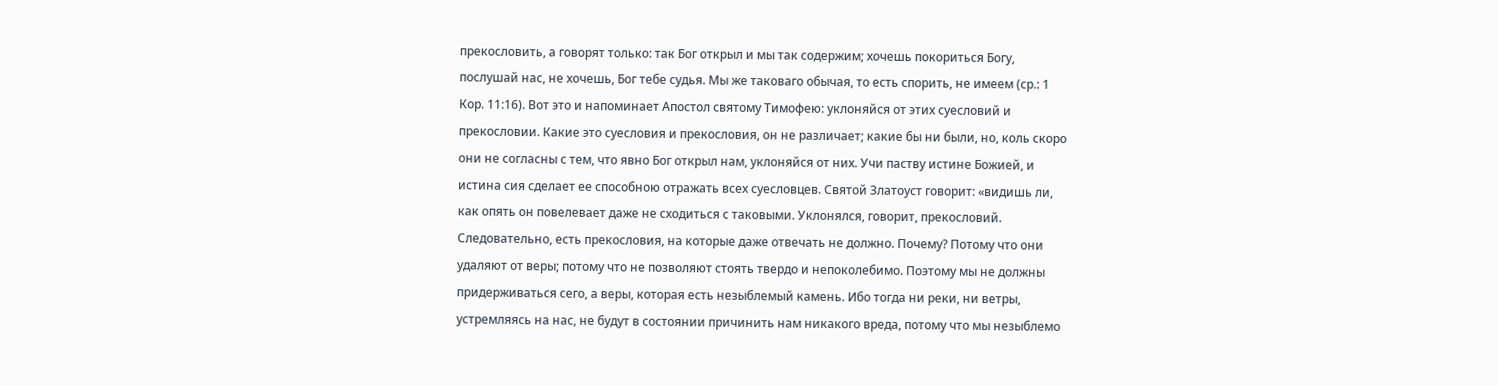прекословить, а говорят только: так Бог открыл и мы так содержим; хочешь покориться Богу, послушай нас, не хочешь, Бог тебе судья. Мы же таковаго обычая, то есть спорить, не имеем (ср.: 1 Кор. 11:16). Вот это и напоминает Апостол святому Тимофею: уклоняйся от этих суесловий и прекословии. Какие это суесловия и прекословия, он не различает; какие бы ни были, но, коль скоро они не согласны с тем, что явно Бог открыл нам, уклоняйся от них. Учи паству истине Божией, и истина сия сделает ее способною отражать всех суесловцев. Святой Златоуст говорит: «видишь ли, как опять он повелевает даже не сходиться с таковыми. Уклонялся, говорит, прекословий. Следовательно, есть прекословия, на которые даже отвечать не должно. Почему? Потому что они удаляют от веры; потому что не позволяют стоять твердо и непоколебимо. Поэтому мы не должны придерживаться сего, а веры, которая есть незыблемый камень. Ибо тогда ни реки, ни ветры, устремляясь на нас, не будут в состоянии причинить нам никакого вреда, потому что мы незыблемо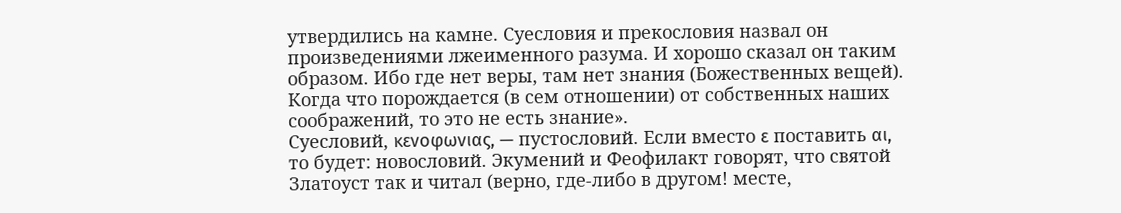утвердились на камне. Суесловия и прекословия назвал он произведениями лжеименного разума. И хорошо сказал он таким образом. Ибо где нет веры, там нет знания (Божественных вещей). Когда что порождается (в сем отношении) от собственных наших соображений, то это не есть знание».
Суесловий, κενοφωνιας, — пустословий. Если вместо ε поставить αι, то будет: новословий. Экумений и Феофилакт говорят, что святой Златоуст так и читал (верно, где-либо в другом! месте,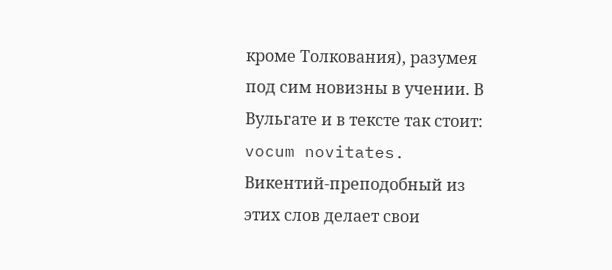кроме Толкования), разумея под сим новизны в учении. В Вульгате и в тексте так стоит: vocum novitates. Викентий-преподобный из этих слов делает свои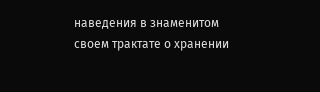наведения в знаменитом своем трактате о хранении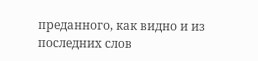преданного, как видно и из последних слов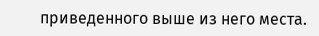приведенного выше из него места.